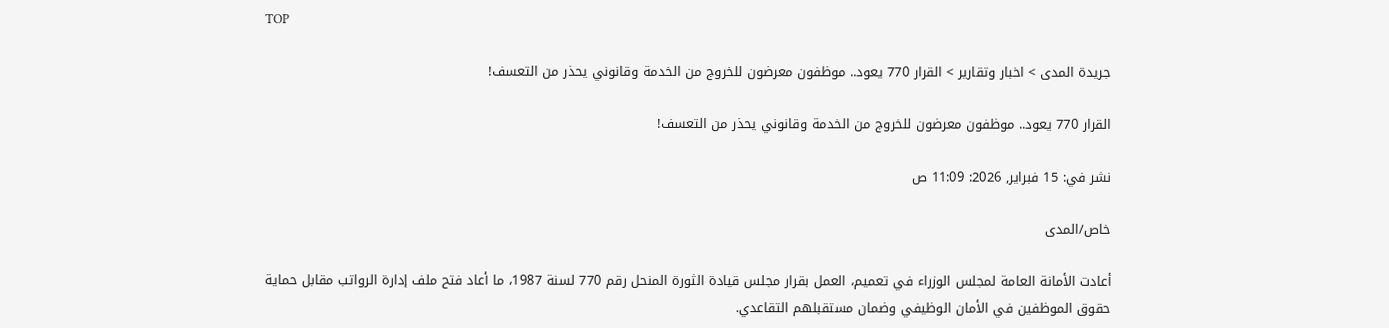TOP

جريدة المدى > اخبار وتقارير > القرار 770 يعود.. موظفون معرضون للخروج من الخدمة وقانوني يحذر من التعسف!

القرار 770 يعود.. موظفون معرضون للخروج من الخدمة وقانوني يحذر من التعسف!

نشر في: 15 فبراير, 2026: 11:09 ص

خاص/المدى

أعادت الأمانة العامة لمجلس الوزراء في تعميم، العمل بقرار مجلس قيادة الثورة المنحل رقم 770 لسنة 1987، ما أعاد فتح ملف إدارة الرواتب مقابل حماية حقوق الموظفين في الأمان الوظيفي وضمان مستقبلهم التقاعدي.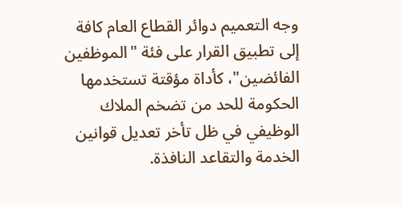وجه التعميم دوائر القطاع العام كافة إلى تطبيق القرار على فئة "الموظفين الفائضين"، كأداة مؤقتة تستخدمها الحكومة للحد من تضخم الملاك الوظيفي في ظل تأخر تعديل قوانين الخدمة والتقاعد النافذة.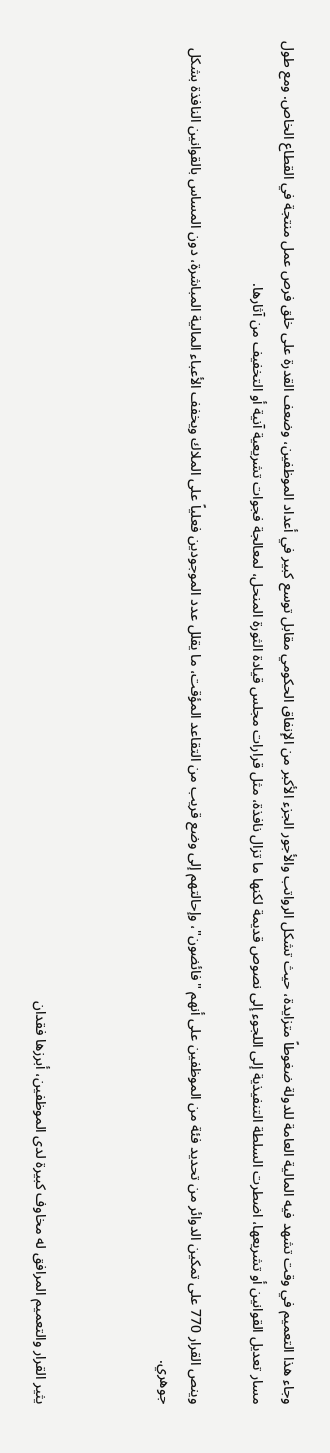وجاء هذا التعميم في وقت تشهد فيه المالية العامة للدولة ضغوطاً متزايدة، حيث تشكل الرواتب والأجور الجزء الأكبر من الإنفاق الحكومي مقابل توسع كبير في أعداد الموظفين، وضعف القدرة على خلق فرص عمل منتجة في القطاع الخاص. ومع طول مسار تعديل القوانين أو تشريعها، اضطرت السلطة التنفيذية إلى اللجوء إلى نصوص قديمة لكنها ما تزال نافذة، مثل قرارات مجلس قيادة الثورة المنحل، لمعالجة فجوات تشريعية آنية أو التخفيف من آثارها.

وينص القرار 770 على تمكين الدوائر من تحديد فئة من الموظفين على أنهم "فائضون"، وإحالتهم إلى وضع قريب من التقاعد المؤقت، ما يقلل عدد الموجودين فعلياً على الملاك ويخفف الأعباء المالية المباشرة، دون المساس بالقوانين النافذة بشكل جوهري.



يثير القرار والتعميم المرافق له مخاوف كبيرة لدى الموظفين، أبرزها فقدان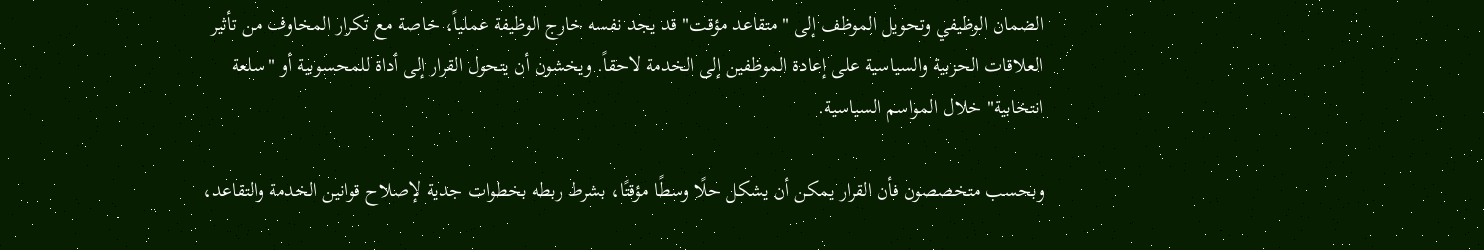الضمان الوظيفي وتحويل الموظف إلى "متقاعد مؤقت" قد يجد نفسه خارج الوظيفة عملياً، خاصة مع تكرار المخاوف من تأثير العلاقات الحزبية والسياسية على إعادة الموظفين إلى الخدمة لاحقاً. ويخشون أن يتحول القرار إلى أداة للمحسوبية أو "سلعة انتخابية" خلال المواسم السياسية.

وبحسب متخصصون فأن القرار يمكن أن يشكل حلًا وسطًا مؤقتًا، بشرط ربطه بخطوات جدية لإصلاح قوانين الخدمة والتقاعد،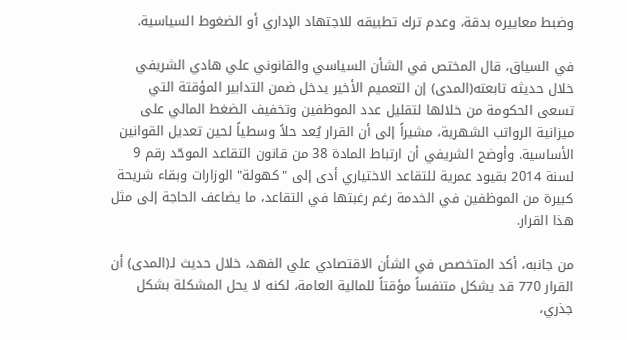وضبط معاييره بدقة، وعدم ترك تطبيقه للاجتهاد الإداري أو الضغوط السياسية.

في السياق، قال المختص في الشأن السياسي والقانوني علي هادي الشريفي خلال حديثه تابعته(المدى) إن التعميم الأخير يدخل ضمن التدابير المؤقتة التي تسعى الحكومة من خلالها لتقليل عدد الموظفين وتخفيف الضغط المالي على ميزانية الرواتب الشهرية، مشيراً إلى أن القرار يُعد حلاً وسطياً لحين تعديل القوانين الأساسية. وأوضح الشريفي أن ارتباط المادة 38 من قانون التقاعد الموحّد رقم 9 لسنة 2014 بقيود عمرية للتقاعد الاختياري أدى إلى "كهولة" الوزارات وبقاء شريحة كبيرة من الموظفين في الخدمة رغم رغبتها في التقاعد، ما يضاعف الحاجة إلى مثل هذا القرار.

من جانبه، أكد المتخصص في الشأن الاقتصادي علي الفهد، خلال حديث لـ(المدى) أن القرار 770 قد يشكل متنفساً مؤقتاً للمالية العامة، لكنه لا يحل المشكلة بشكل جذري،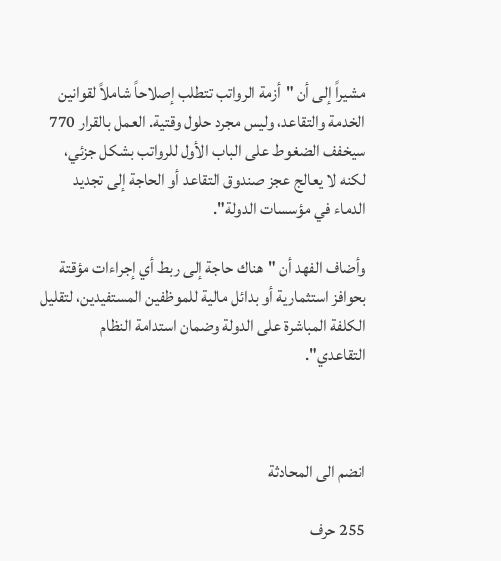مشيراً إلى أن "أزمة الرواتب تتطلب إصلاحاً شاملاً لقوانين الخدمة والتقاعد، وليس مجرد حلول وقتية. العمل بالقرار 770 سيخفف الضغوط على الباب الأول للرواتب بشكل جزئي، لكنه لا يعالج عجز صندوق التقاعد أو الحاجة إلى تجديد الدماء في مؤسسات الدولة".

وأضاف الفهد أن "هناك حاجة إلى ربط أي إجراءات مؤقتة بحوافز استثمارية أو بدائل مالية للموظفين المستفيدين، لتقليل الكلفة المباشرة على الدولة وضمان استدامة النظام التقاعدي".



انضم الى المحادثة

255 حرف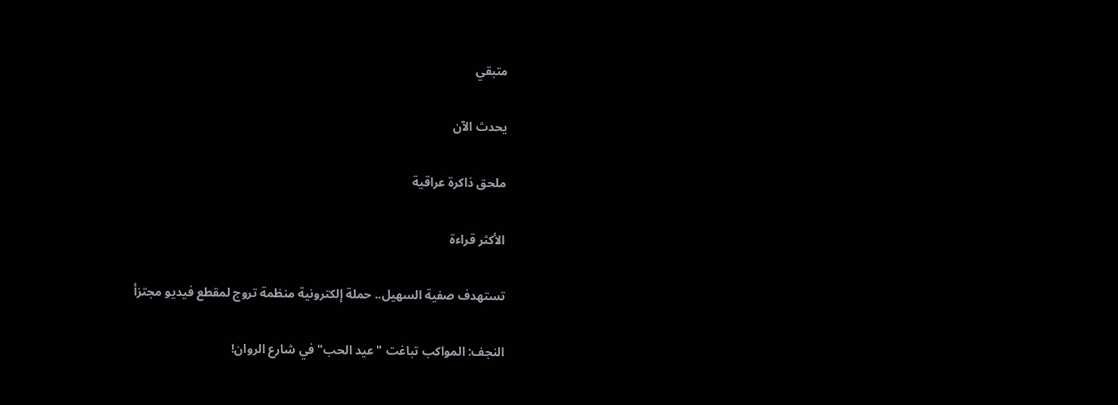متبقي

يحدث الآن

ملحق ذاكرة عراقية

الأكثر قراءة

تستهدف صفية السهيل.. حملة إلكترونية منظمة تروج لمقطع فيديو مجتزأ

النجف: المواكب تباغت "عيد الحب" في شارع الروان!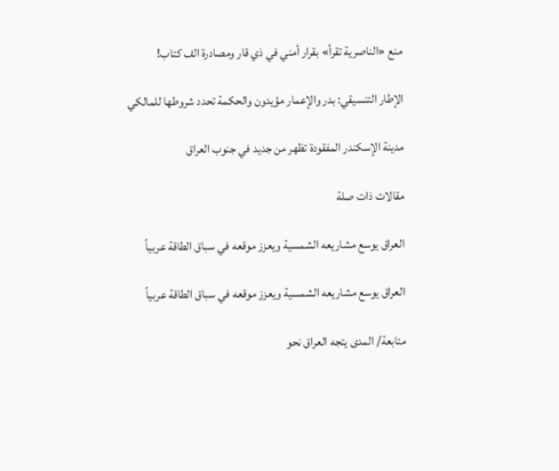منع «الناصرية تقرأ» بقرار أمني في ذي قار ومصادرة الف كتاب!

الإطار التنسيقي: بدر والإعمار مؤيدون والحكمة تحدد شروطها للمالكي

مدينة الإسكندر المفقودة تظهر من جديد في جنوب العراق

مقالات ذات صلة

العراق يوسع مشاريعه الشمسية ويعزز موقعه في سباق الطاقة عربياً

العراق يوسع مشاريعه الشمسية ويعزز موقعه في سباق الطاقة عربياً

متابعة/ المدى يتجه العراق نحو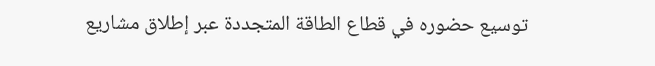توسيع حضوره في قطاع الطاقة المتجددة عبر إطلاق مشاريع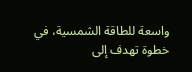واسعة للطاقة الشمسية، في خطوة تهدف إلى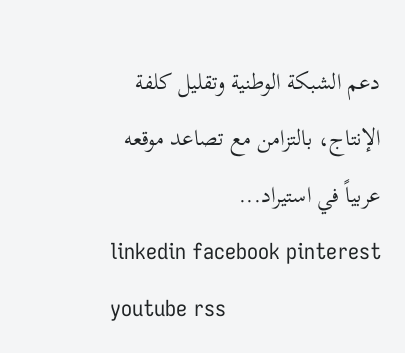دعم الشبكة الوطنية وتقليل كلفة الإنتاج، بالتزامن مع تصاعد موقعه عربياً في استيراد...
linkedin facebook pinterest youtube rss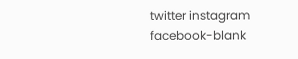twitter instagram facebook-blank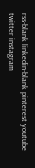rss-blank linkedin-blank pinterest youtube twitter instagram